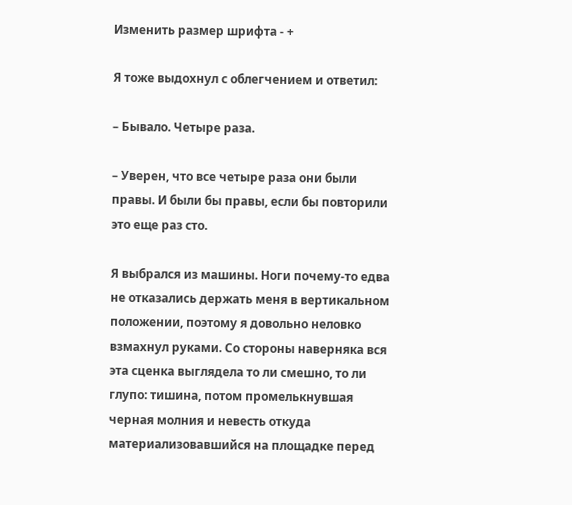Изменить размер шрифта - +

Я тоже выдохнул с облегчением и ответил:

– Бывало. Четыре раза.

– Уверен, что все четыре раза они были правы. И были бы правы, если бы повторили это еще раз сто.

Я выбрался из машины. Ноги почему‑то едва не отказались держать меня в вертикальном положении, поэтому я довольно неловко взмахнул руками. Со стороны наверняка вся эта сценка выглядела то ли смешно, то ли глупо: тишина, потом промелькнувшая черная молния и невесть откуда материализовавшийся на площадке перед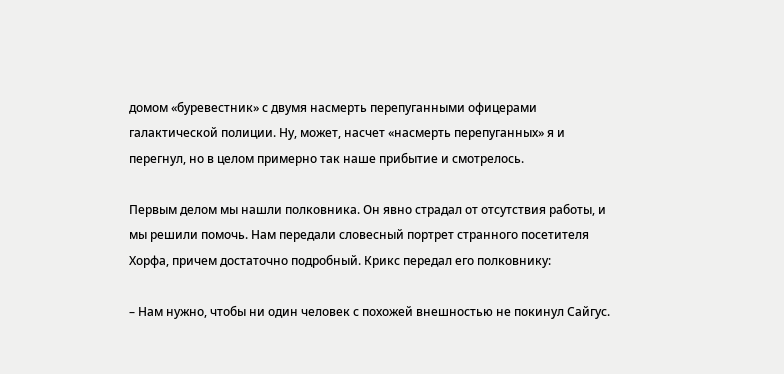домом «буревестник» с двумя насмерть перепуганными офицерами галактической полиции. Ну, может, насчет «насмерть перепуганных» я и перегнул, но в целом примерно так наше прибытие и смотрелось.

Первым делом мы нашли полковника. Он явно страдал от отсутствия работы, и мы решили помочь. Нам передали словесный портрет странного посетителя Хорфа, причем достаточно подробный. Крикс передал его полковнику:

– Нам нужно, чтобы ни один человек с похожей внешностью не покинул Сайгус.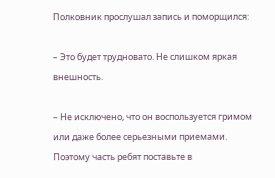Полковник прослушал запись и поморщился:

– Это будет трудновато. Не слишком яркая внешность.

– Не исключено, что он воспользуется гримом или даже более серьезными приемами. Поэтому часть ребят поставьте в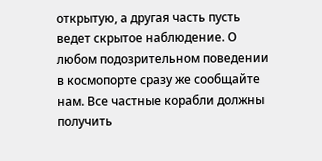открытую, а другая часть пусть ведет скрытое наблюдение. О любом подозрительном поведении в космопорте сразу же сообщайте нам. Все частные корабли должны получить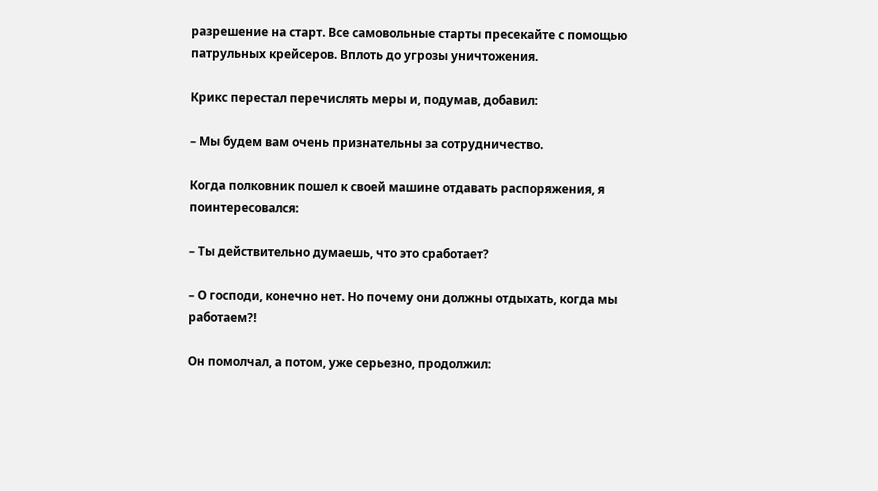разрешение на старт. Все самовольные старты пресекайте с помощью патрульных крейсеров. Вплоть до угрозы уничтожения.

Крикс перестал перечислять меры и, подумав, добавил:

– Мы будем вам очень признательны за сотрудничество.

Когда полковник пошел к своей машине отдавать распоряжения, я поинтересовался:

– Ты действительно думаешь, что это сработает?

– О господи, конечно нет. Но почему они должны отдыхать, когда мы работаем?!

Он помолчал, а потом, уже серьезно, продолжил: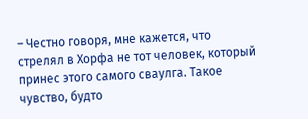– Честно говоря, мне кажется, что стрелял в Хорфа не тот человек, который принес этого самого сваулга. Такое чувство, будто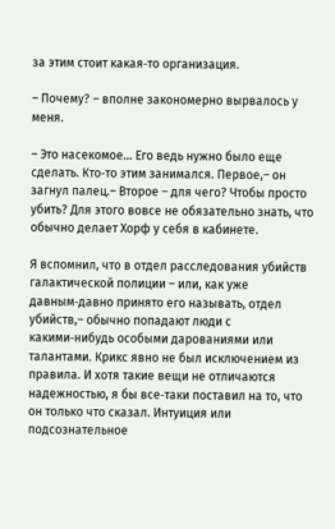за этим стоит какая‑то организация.

– Почему? – вполне закономерно вырвалось у меня.

– Это насекомое... Его ведь нужно было еще сделать. Кто‑то этим занимался. Первое,– он загнул палец.– Второе – для чего? Чтобы просто убить? Для этого вовсе не обязательно знать, что обычно делает Хорф у себя в кабинете.

Я вспомнил, что в отдел расследования убийств галактической полиции – или, как уже давным‑давно принято его называть, отдел убийств,– обычно попадают люди с какими‑нибудь особыми дарованиями или талантами. Крикс явно не был исключением из правила. И хотя такие вещи не отличаются надежностью, я бы все‑таки поставил на то, что он только что сказал. Интуиция или подсознательное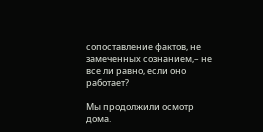сопоставление фактов, не замеченных сознанием,– не все ли равно, если оно работает?

Мы продолжили осмотр дома.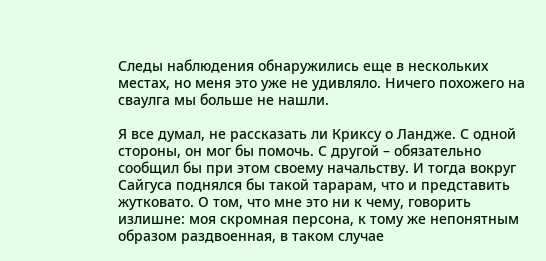Следы наблюдения обнаружились еще в нескольких местах, но меня это уже не удивляло. Ничего похожего на сваулга мы больше не нашли.

Я все думал, не рассказать ли Криксу о Ландже. С одной стороны, он мог бы помочь. С другой – обязательно сообщил бы при этом своему начальству. И тогда вокруг Сайгуса поднялся бы такой тарарам, что и представить жутковато. О том, что мне это ни к чему, говорить излишне: моя скромная персона, к тому же непонятным образом раздвоенная, в таком случае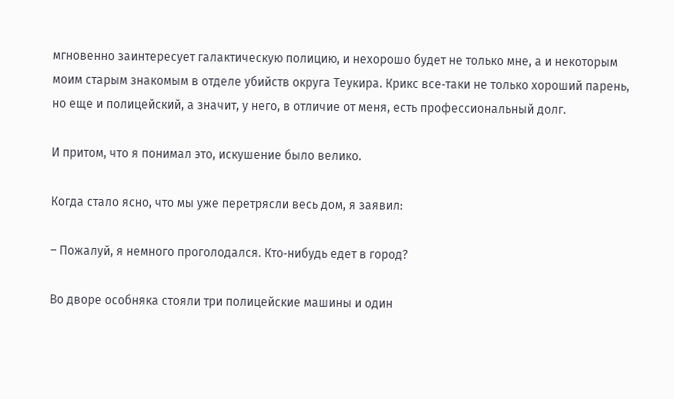мгновенно заинтересует галактическую полицию, и нехорошо будет не только мне, а и некоторым моим старым знакомым в отделе убийств округа Теукира. Крикс все‑таки не только хороший парень, но еще и полицейский, а значит, у него, в отличие от меня, есть профессиональный долг.

И притом, что я понимал это, искушение было велико.

Когда стало ясно, что мы уже перетрясли весь дом, я заявил:

– Пожалуй, я немного проголодался. Кто‑нибудь едет в город?

Во дворе особняка стояли три полицейские машины и один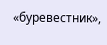«буревестник»,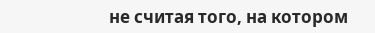не считая того, на котором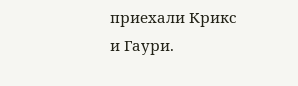приехали Крикс и Гаури.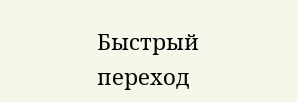Быстрый переход